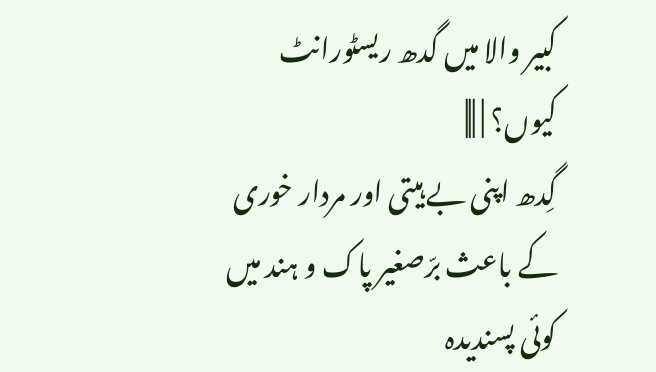کبیر والا میں گدھ ریسٹورانٹ کیوں؟ | |||
گِدھ اپنی بے ہیتی اور مردار خوری کے باعث برّصغیر پاک و ہند میں کوئی پسندیدہ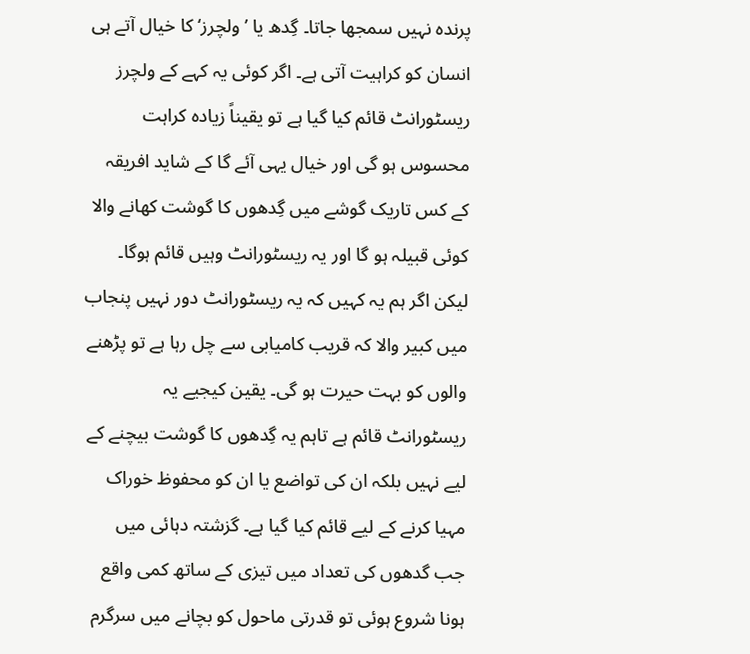پرندہ نہیں سمجھا جاتا۔ گِدھ یا ’ولچرز‘ کا خیال آتے ہی انسان کو کراہیت آتی ہے۔ اگر کوئی یہ کہے کے ولچرز ریسٹورانٹ قائم کیا گیا ہے تو یقیناً زیادہ کراہت محسوس ہو گی اور خیال یہی آئے گا کے شاید افریقہ کے کس تاریک گوشے میں گِدھوں کا گوشت کھانے والا کوئی قبیلہ ہو گا اور یہ ریسٹورانٹ وہیں قائم ہوگا۔ لیکن اگر ہم یہ کہیں کہ یہ ریسٹورانٹ دور نہیں پنجاب میں کبیر والا کہ قریب کامیابی سے چل رہا ہے تو پڑھنے والوں کو بہت حیرت ہو گی۔ یقین کیجیے یہ ریسٹورانٹ قائم ہے تاہم یہ گِدھوں کا گوشت بیچنے کے لیے نہیں بلکہ ان کی تواضع یا ان کو محفوظ خوراک مہیا کرنے کے لیے قائم کیا گیا ہے۔ گزشتہ دہائی میں جب گدھوں کی تعداد میں تیزی کے ساتھ کمی واقع ہونا شروع ہوئی تو قدرتی ماحول کو بچانے میں سرگرم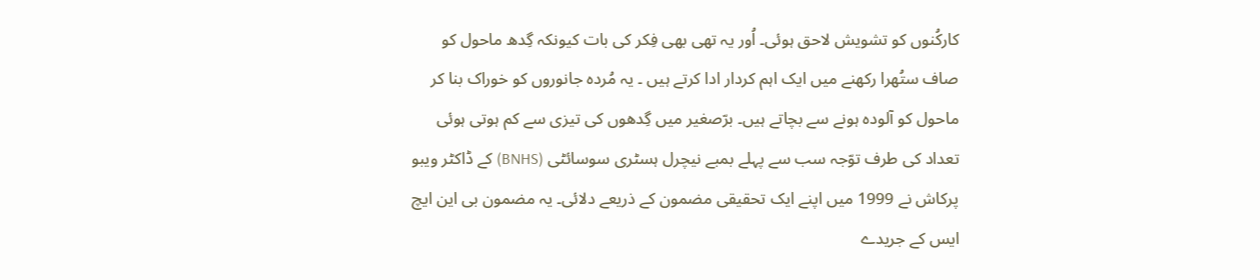کارکُنوں کو تشویش لاحق ہوئی۔ اُور یہ تھی بھی فِکر کی بات کیونکہ گِدھ ماحول کو صاف ستُھرا رکھنے میں ایک اہم کردار ادا کرتے ہیں ۔ یہ مُردہ جانوروں کو خوراک بنا کر ماحول کو آلودہ ہونے سے بچاتے ہیں۔ برّصغیر میں گِدھوں کی تیزی سے کم ہوتی ہوئی تعداد کی طرف توّجہ سب سے پہلے بمبے نیچرل ہسٹری سوسائٹی (BNHS) کے ڈاکٹر ویبو پرکاش نے 1999 میں اپنے ایک تحقیقی مضمون کے ذریعے دلائی۔ یہ مضمون بی این ایچ ایس کے جریدے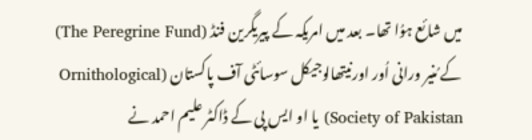میں شائع ہوُا تھا۔ بعد میں امریکہ کے پیریگرین فنڈ (The Peregrine Fund) کے مُنیر ورانی اُور اورنیتھالوجیکل سوسائٹی آف پاکستان (Ornithological Society of Pakistan) یا او ایس پی کے ڈاکٹر علیم احمد نے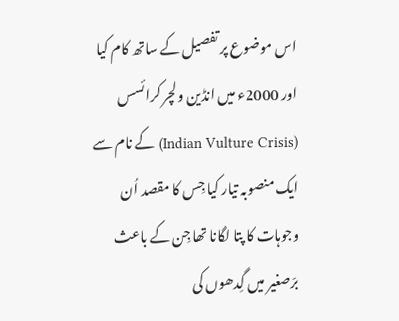اس موضوع پر تفصیل کے ساتھ کام کیا اور 2000ء میں انڈین ولچر کرائسس (Indian Vulture Crisis) کے نام سے ایک منصوبہ تیار کیا جِس کا مقصد اُن وجوہات کا پتا لگانا تھا جِن کے باعث برّصغیر میں گِدھوں کی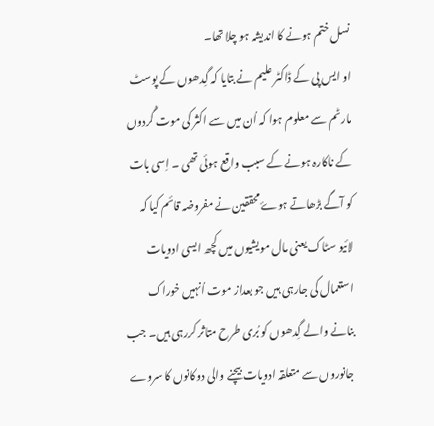نسل ختم ہونے کا اندیشہ ہو چلا تھا۔
او ایس پی کے ڈاکٹر علیم نے بتایا کہ گِدھوں کے پوسٹ مارٹم سے معلوم ہوا کہ اُن میں سے اکثر کی موت گُردوں کے ناکارہ ہونے کے سبب واقع ہوئی تھی ۔ اِسی بات کو آگے بڑھاتے ہوۓ محققین نے مفروضہ قائم کیا کہ لائیو سٹاک یعنی مال مویشیوں میں کچھ ایسی ادویات استعمال کی جارہی ہیں جو بعداز موت اُنہیں خوراک بنانے والے گِدھوں کو بُری طرح متاثر کررہی ہیں۔ جب جانوروں سے متعلقہ ادویات بیچنے والی دوکانوں کا سروے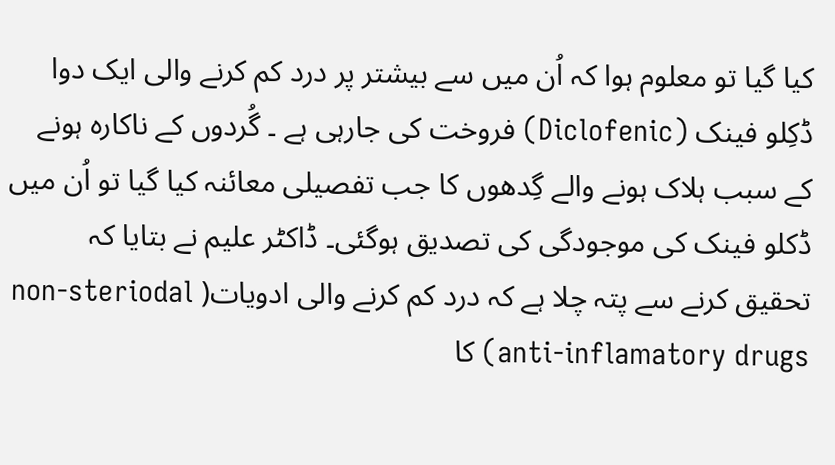کیا گیا تو معلوم ہوا کہ اُن میں سے بیشتر پر درد کم کرنے والی ایک دوا ڈکِلو فینک (Diclofenic) فروخت کی جارہی ہے ۔ گُردوں کے ناکارہ ہونے کے سبب ہلاک ہونے والے گِدھوں کا جب تفصیلی معائنہ کیا گیا تو اُن میں ڈکلو فینک کی موجودگی کی تصدیق ہوگئی۔ ڈاکٹر علیم نے بتایا کہ تحقیق کرنے سے پتہ چلا ہے کہ درد کم کرنے والی ادویات( non-steriodal anti-inflamatory drugs) کا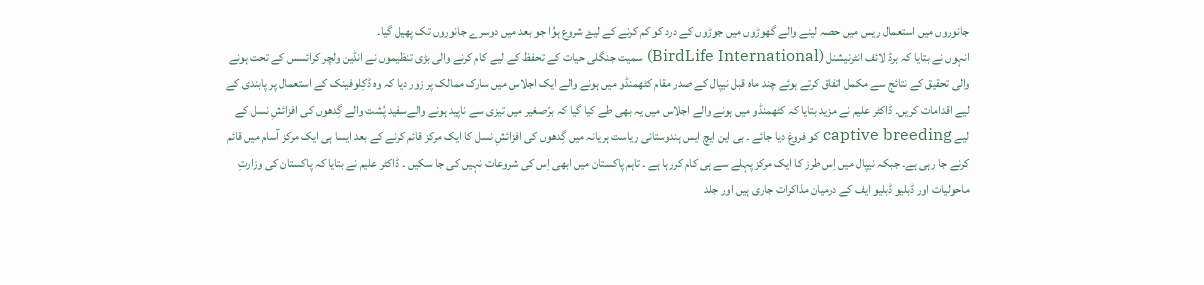جانوروں میں استعمال ریس میں حصہ لینے والے گھوڑوں میں جوڑوں کے درد کو کم کرنے کے لیۓ شروع ہوُا جو بعد میں دوسرے جانوروں تک پھیل گیا۔
انہوں نے بتایا کہ برڈ لائف انٹرنیشنل (BirdLife International) سمیت جنگلی حیات کے تحفظ کے لیے کام کرنے والی بڑی تنظیموں نے انڈین ولچر کرائسس کے تحت ہونے والی تحقیق کے نتائج سے مکمل اتفاق کرتے ہوئے چند ماہ قبل نیپال کے صدر مقام کٹھمنڈو میں ہونے والے ایک اجلاس میں سارک ممالک پر زور دیا کہ وہ ڈکِلوفینک کے استعمال پر پابندی کے لیے اقدامات کریں۔ ڈاکٹر علیم نے مزید بتایا کہ کٹھمنڈو میں ہونے والے اجلاس میں یہ بھی طے کیا گیا کہ برّصغیر میں تیزی سے ناپید ہونے والےسفید پُشت والے گِدھوں کی افزائشِ نسل کے لیے captive breeding کو فروغ دیا جائے ۔ بی این ایچ ایس ہندوستانی ریاست ہریانہ میں گِدھوں کی افزائشِ نسل کا ایک مرکز قائم کرنے کے بعد ایسا ہی ایک مرکز آسام میں قائم کرنے جا رہی ہے۔ جبکہ نیپال میں اِس طرز کا ایک مرکز پہلے سے ہی کام کررہا ہے ۔ تاہم پاکستان میں ابھی اِس کی شروعات نہیں کی جا سکیں ۔ ڈاکٹر علیم نے بتایا کہ پاکستان کی وزارتِ ماحولیات اور ڈبلیو ڈبلیو ایف کے درمیان مذاکرات جاری ہیں اور جلد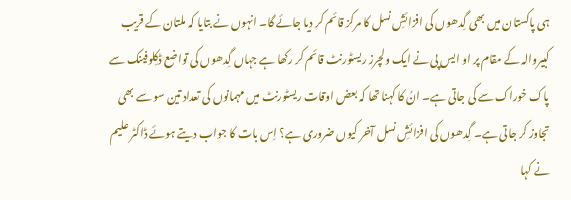ہی پاکستان میں بھی گِدھوں کی افزائشِ نسل کا مرکز قائم کر دیا جائے گا۔ انہوں نے بتایا کہ ملتان کے قریب کبیروالہ کے مقام پر او ایس پی نے ایک ولچرز ریسٹورنٹ قائم کر رکھا ہے جہاں گِدھوں کی تواضع ڈکِلوفینک سے پاک خوراک سے کی جاتی ہے۔ انُ کا کہنا تھا کہ بعض اوقات ریسٹورنٹ میں مہمانوں کی تعداد تین سو سے بھی تجاوز کر جاتی ہے۔ گِدھوں کی افزائشِ نسل آخر کیوں ضروری ہے؟ اِس بات کا جواب دیتے ہوئے ڈاکٹر علیم نے کہا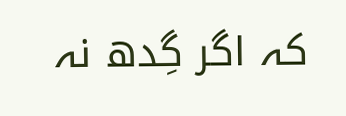کہ اگر گِدھ نہ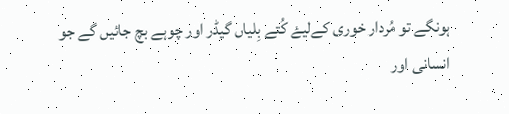ہونگے تو مُردار خوری کےلیۓ کُتے بِلیاں گیڈر اور چوہے بچ جائیں گے جو انسانی اور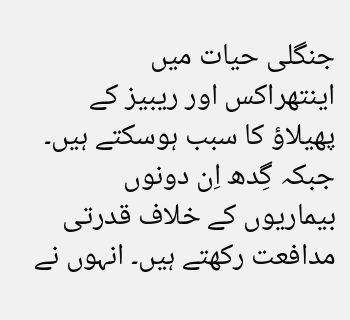جنگلی حیات میں اینتھراکس اور ریبیز کے پھیلاؤ کا سبب ہوسکتے ہیں۔ جبکہ گِدھ اِن دونوں بیماریوں کے خلاف قدرتی مدافعت رکھتے ہیں۔ انہوں نے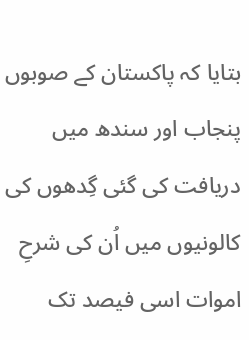بتایا کہ پاکستان کے صوبوں پنجاب اور سندھ میں دریافت کی گئی گِدھوں کی کالونیوں میں اُن کی شرحِ اموات اسی فیصد تک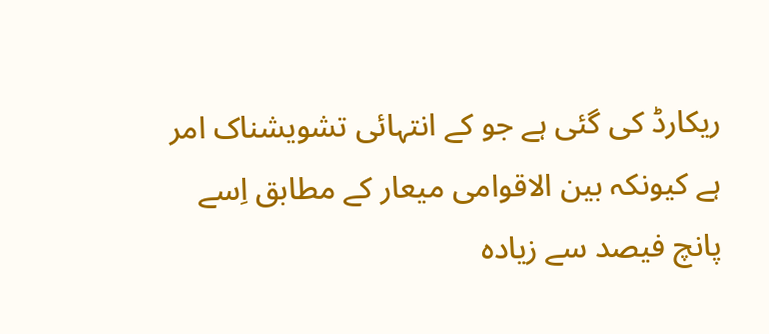ریکارڈ کی گئی ہے جو کے انتہائی تشویشناک امر ہے کیونکہ بین الاقوامی میعار کے مطابق اِسے پانچ فیصد سے زیادہ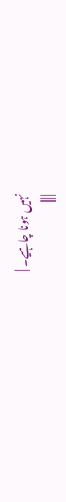نہیں ہونا چاہیے۔ |
| |||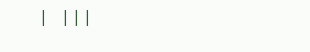| |||